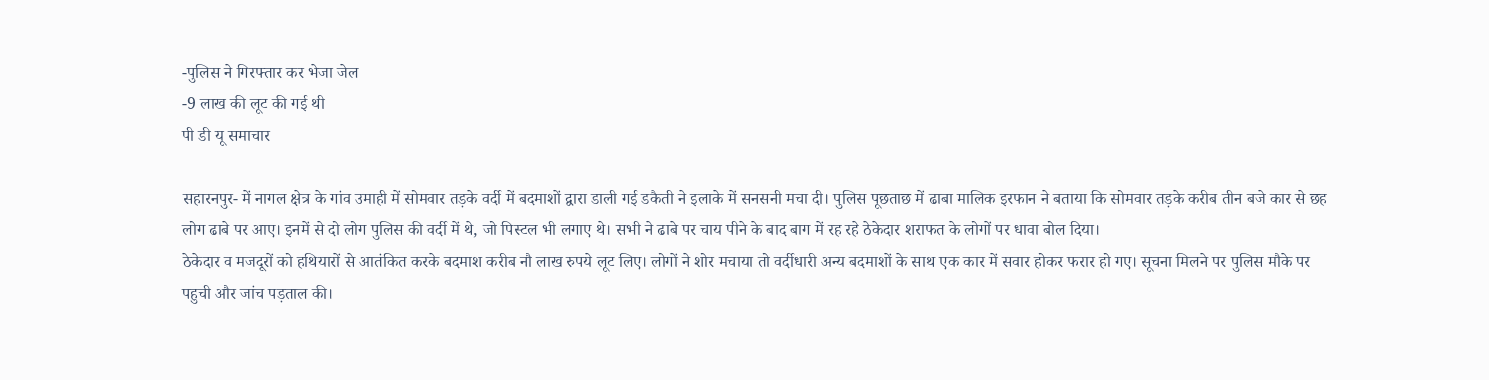-पुलिस ने गिरफ्तार कर भेजा जेल
-9 लाख की लूट की गई थी
पी डी यू समाचार

सहारनपुर- में नागल क्षेत्र के गांव उमाही में सोमवार तड़के वर्दी में बदमाशों द्वारा डाली गई डकैती ने इलाके में सनसनी मचा दी। पुलिस पूछताछ में ढाबा मालिक इरफान ने बताया कि सोमवार तड़के करीब तीन बजे कार से छह लोग ढाबे पर आए। इनमें से दो लोग पुलिस की वर्दी में थे, जो पिस्टल भी लगाए थे। सभी ने ढाबे पर चाय पीने के बाद बाग में रह रहे ठेकेदार शराफत के लोगों पर धावा बोल दिया।
ठेकेदार व मजदूरों को हथियारों से आतंकित करके बदमाश करीब नौ लाख रुपये लूट लिए। लोगों ने शोर मचाया तो वर्दीधारी अन्य बदमाशों के साथ एक कार में सवार होकर फरार हो गए। सूचना मिलने पर पुलिस मौके पर पहुची और जांच पड़ताल की।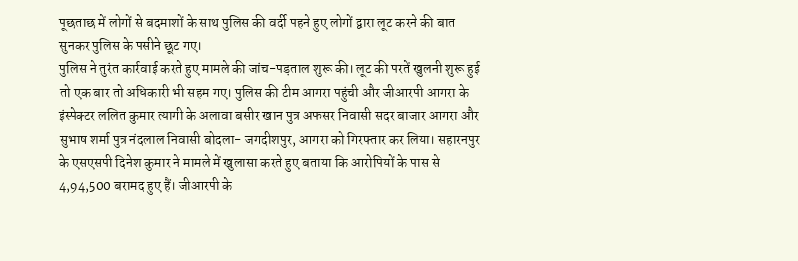पूछताछ में लोगों से बदमाशों के साथ पुलिस की वर्दी पहने हुए लोगों द्वारा लूट करने की बात सुनकर पुलिस के पसीने छूट गए।
पुलिस ने तुरंत कार्रवाई करते हुए मामले की जांच-पड़ताल शुरू की। लूट की परतें खुलनी शुरू हुई तो एक बार तो अधिकारी भी सहम गए। पुलिस की टीम आगरा पहुंची और जीआरपी आगरा के इंस्पेक्टर ललित कुमार त्यागी के अलावा बसीर खान पुत्र अफसर निवासी सदर बाजार आगरा और सुभाष शर्मा पुत्र नंदलाल निवासी बोदला- जगदीशपुर, आगरा को गिरफ्तार कर लिया। सहारनपुर के एसएसपी दिनेश कुमार ने मामले में खुलासा करते हुए बताया कि आरोपियों के पास से 4,94,500 बरामद हुए हैं। जीआरपी के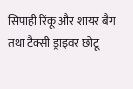सिपाही रिंकू और शायर बैग तथा टैक्सी ड्राइवर छोटू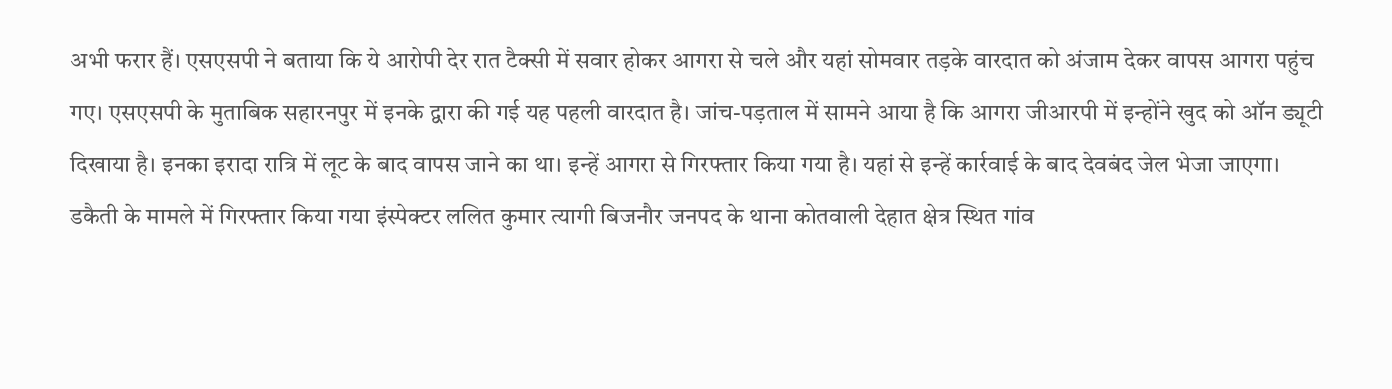अभी फरार हैं। एसएसपी ने बताया कि ये आरोपी देर रात टैक्सी में सवार होकर आगरा से चले और यहां सोमवार तड़के वारदात को अंजाम देकर वापस आगरा पहुंच गए। एसएसपी के मुताबिक सहारनपुर में इनके द्वारा की गई यह पहली वारदात है। जांच-पड़ताल में सामने आया है कि आगरा जीआरपी में इन्होंने खुद को ऑन ड्यूटी दिखाया है। इनका इरादा रात्रि में लूट के बाद वापस जाने का था। इन्हें आगरा से गिरफ्तार किया गया है। यहां से इन्हें कार्रवाई के बाद देवबंद जेल भेजा जाएगा। डकैती के मामले में गिरफ्तार किया गया इंस्पेक्टर ललित कुमार त्यागी बिजनौर जनपद के थाना कोतवाली देहात क्षेत्र स्थित गांव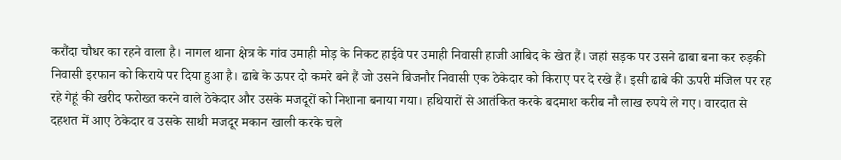करौंदा चौधर का रहने वाला है। नागल थाना क्षेत्र के गांव उमाही मोड़ के निकट हाईवे पर उमाही निवासी हाजी आबिद के खेत हैं। जहां सड़क पर उसने ढाबा बना कर रुड़की निवासी इरफान को किराये पर दिया हुआ है। ढाबे के ऊपर दो कमरे बने हैं जो उसने बिजनौर निवासी एक ठेकेदार को किराए पर दे रखे हैं। इसी ढाबे की ऊपरी मंजिल पर रह रहे गेहूं की खरीद फरोख्त करने वाले ठेकेदार और उसके मजदूरों को निशाना बनाया गया। हथियारों से आतंकित करके बदमाश करीब नौ लाख रुपये ले गए। वारदात से दहशत में आए ठेकेदार व उसके साथी मजदूर मकान खाली करके चले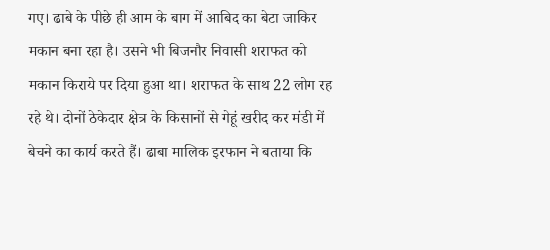गए। ढाबे के पीछे ही आम के बाग में आबिद का बेटा जाकिर मकान बना रहा है। उसने भी बिजनौर निवासी शराफत को मकान किराये पर दिया हुआ था। शराफत के साथ 22 लोग रह रहे थे। दोनों ठेकेदार क्षेत्र के किसानों से गेहूं खरीद कर मंडी में बेचने का कार्य करते हैं। ढाबा मालिक इरफान ने बताया कि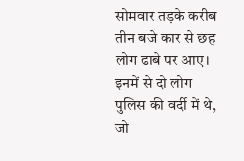सोमवार तड़के करीब तीन बजे कार से छह लोग ढाबे पर आए। इनमें से दो लोग पुलिस की वर्दी में थे, जो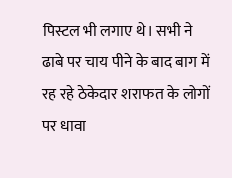पिस्टल भी लगाए थे। सभी ने ढाबे पर चाय पीने के बाद बाग में रह रहे ठेकेदार शराफत के लोगों पर धावा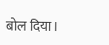बोल दिया।